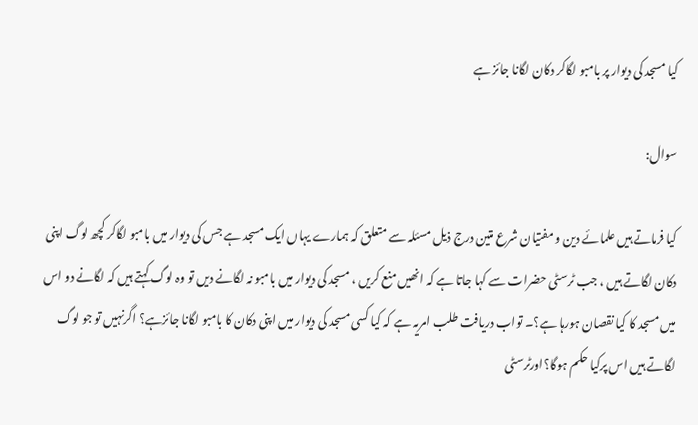کیا مسجد کی دیوار پر بامبو لگاکر دکان لگانا جائز ہے

سوال:

کیا فرماتے ہیں علمائے دین و مفتیان شرع متین درج ذیل مسئلہ سے متعلق کہ ہمارے یہاں ایک مسجد ہے جس کی دیوار میں بامبو لگاکر کچھ لوگ اپنی دکان لگاتے ہیں ، جب ٹرسٹی حضرات سے کہا جاتا ہے کہ انھیں منع کریں ، مسجد کی دیوار میں بامبو نہ لگانے دیں تو وہ لوگ کہتے ہیں کہ لگانے دو اس میں مسجد کا کیا نقصان ہورہا ہے؟۔ تواب دریافت طلب امریہ ہے کہ کیا کسی مسجد کی دیوار میں اپنی دکان کا بامبو لگانا جائزہے؟ اگرنہیں تو جو لوگ لگاتے ہیں اس پرکیا حکم ہوگا؟اورٹرسٹی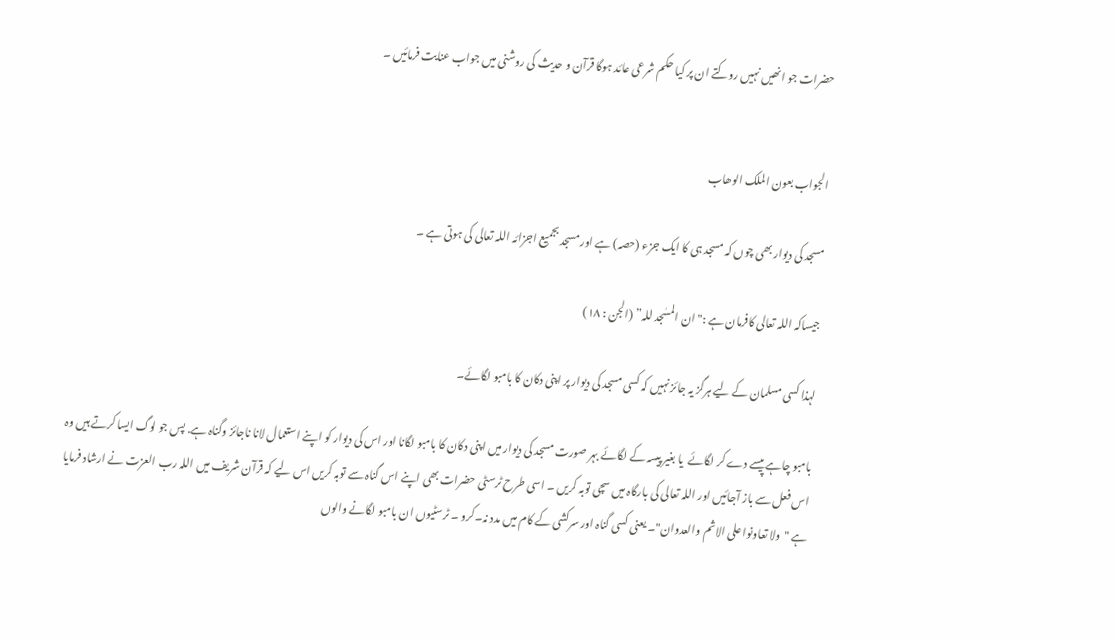حضرات جو انھیں نہیں روکتے ان پر کیا حکم شرعی عائد ہوگا قرآن و حدیث کی روشنی میں جواب عنایت فرمائیں ۔


الجواب بعون الملک الوھاب

مسجد کی دیوار بھی چوں کہ مسجد ہی کا ایک جزء (حصہ) ہے اور مسجد بجمیع اجزائہ اللہ تعالی کی ہوتی ہے ۔

جیساکہ اللہ تعالی کافرمان ہے :"ان المسٰجد للہ” (الجن : ١۸)

لہذا کسی مسلمان کے لیے ہرگز یہ جائز نہیں کہ کسی مسجد کی دیوار پر اپنی دکان کا بامبو لگائے۔

بامبو چاہے پیسے دے کر لگائے  یا بغیر پیسہ کے لگائے بہر صورت مسجد کی دیوار میں اپنی دکان کا بامبو لگانا اور اس کی دیوار کو اپنے استعمال لانا ناجائز وگناہ ہے. پس جو لوگ ایسا کرتے ہیں وہ اس فعل سے باز آجائیں اور اللہ تعالی کی بارگاہ میں سچی توبہ کریں ۔ اسی طرح ٹرسٹی حضرات بھی اپنے اس گناہ سے توبہ کریں اس لیے کہ قرآن شریف میں اللہ رب العزت نے ارشاد فرمایا ہے "ولا تعاونوا علی الاثم والعدوان"۔ یعنی کسی گناہ اور سرکشی کے کام میں مدد نہ۔کرو ۔ ٹرسٹیوں ان بامبو لگانے والوں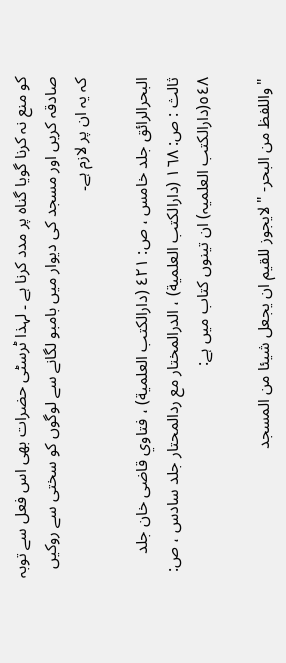کو منع نہ کرنا گویا گناہ پر مدد کرنا ہے ۔ لہذا ٹرسٹی حضرات بھی اس فعل سے توبہ صادقہ کریں اور مسجد کی دیوار میں بامبو لگانے سے لوگوں کو سختی سے روکیں کہ یہ ان پر لازم ہے۔

البحرالرائق جلد خامس ، ص: ٤٢١ (دارالكتب العلمية) ، فتاوي قاضی خان جلد ثالث : ص: ١٦٨ (دارالكتب العلمية) ، الدرالمختار مع ردالمحتار جلد سادس ، ص: ٥٤٨(دارالکتب العلمیہ) ان تینوں کتاب میں ہے:

"واللفظ من البحر- "لایجوز للقیم ان یجعل شیئا من المسجد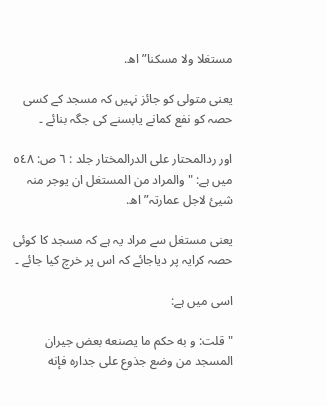مستغلا ولا مسکنا”اھ.

یعنی متولی کو جائز نہیں کہ مسجد کے کسی حصہ کو نفع کمانے یابسنے کی جگہ بنائے ۔

اور ردالمحتار علی الدرالمختار جلد : ٦ ص: ٥٤۸ میں ہے: "والمراد من المستغل ان یوجر منہ شیئ لاجل عمارتہ”اھ.

یعنی مستغل سے مراد یہ ہے کہ مسجد کا کوئی حصہ کرایہ پر دیاجائے کہ اس پر خرچ کیا جائے ۔

اسی میں ہے:

"قلت: و به حكم ما يصنعه بعض جيران المسجد من وضع جذوع على جداره فإنه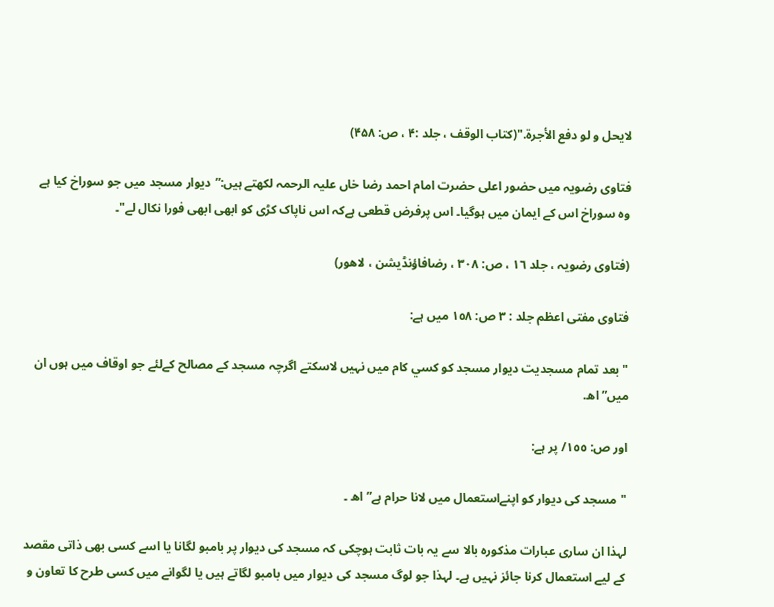لايحل و لو دفع الأجرة."(کتاب الوقف ، جلد :۴ ، ص: ۴۵٨)

فتاوی رضویہ میں حضور اعلی حضرت امام احمد رضا خاں علیہ الرحمہ لکھتے ہیں:”دیوار مسجد میں جو سوراخ کیا ہے وہ سوراخ اس کے ایمان میں ہوگیا۔ اس پرفرض قطعی ہےکہ اس ناپاک کڑی کو ابھی ابھی فورا نکال لے"۔

(فتاوی رضویہ ، جلد ١٦ ، ص: ٣٠٨ ، رضافاؤنڈیشن ، لاھور)

فتاوی مفتی اعظم جلد : ٣ ص: ١٥۸ میں ہے:

"بعد تمام مسجدیت دیوار مسجد کو کسي کام میں نہیں لاسکتے اگرچہ مسجد کے مصالح کےلئے جو اوقاف میں ہوں ان میں”اھ.

اور ص: ١٥٥/ پر ہے:

"مسجد کی دیوار کو اپنےاستعمال میں لانا حرام ہے”اھ ۔

لہذا ان ساری عبارات مذکورہ بالا سے یہ بات ثابت ہوچکی کہ مسجد کی دیوار پر بامبو لگانا یا اسے کسی بھی ذاتی مقصد کے لیے استعمال کرنا جائز نہیں ہے۔ لہذا جو لوگ مسجد کی دیوار میں بامبو لگاتے ہیں یا لگوانے میں کسی طرح کا تعاون و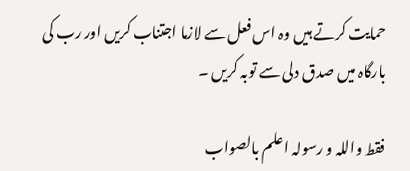حمایت کرتے ہیں وہ اس فعل سے لازما اجتناب کریں اور رب کی بارگاہ میں صدق دلی سے توبہ کریں ۔

فقط واللہ و رسولہ اعلم بالصواب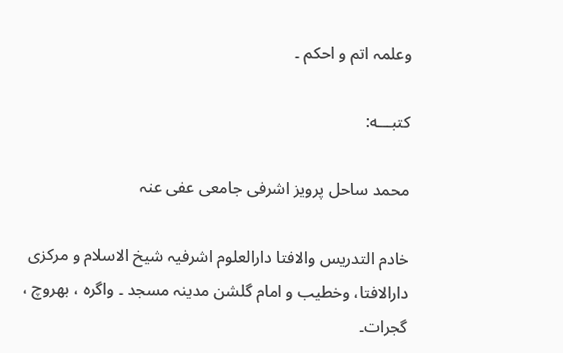وعلمہ اتم و احکم ۔

کتبـــه:

محمد ساحل پرویز اشرفی جامعی عفی عنہ

خادم التدریس والافتا دارالعلوم اشرفیہ شیخ الاسلام و مرکزی دارالافتا، وخطیب و امام گلشن مدینہ مسجد ۔ واگرہ ، بھروچ ، گجرات۔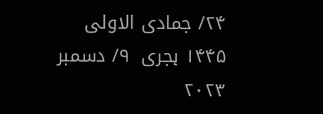٢۴/ جمادی الاولی ١۴۴۵ ہجری  ٩/ دسمبر ٢٠٢٣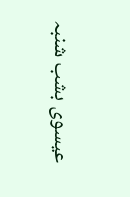عیسوی بشب شنبہ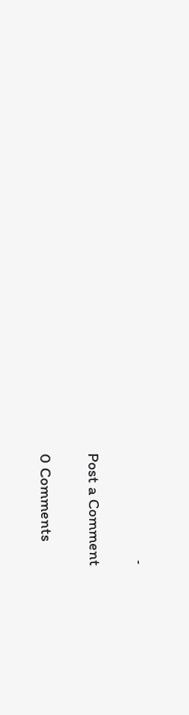۔

Post a Comment

0 Comments